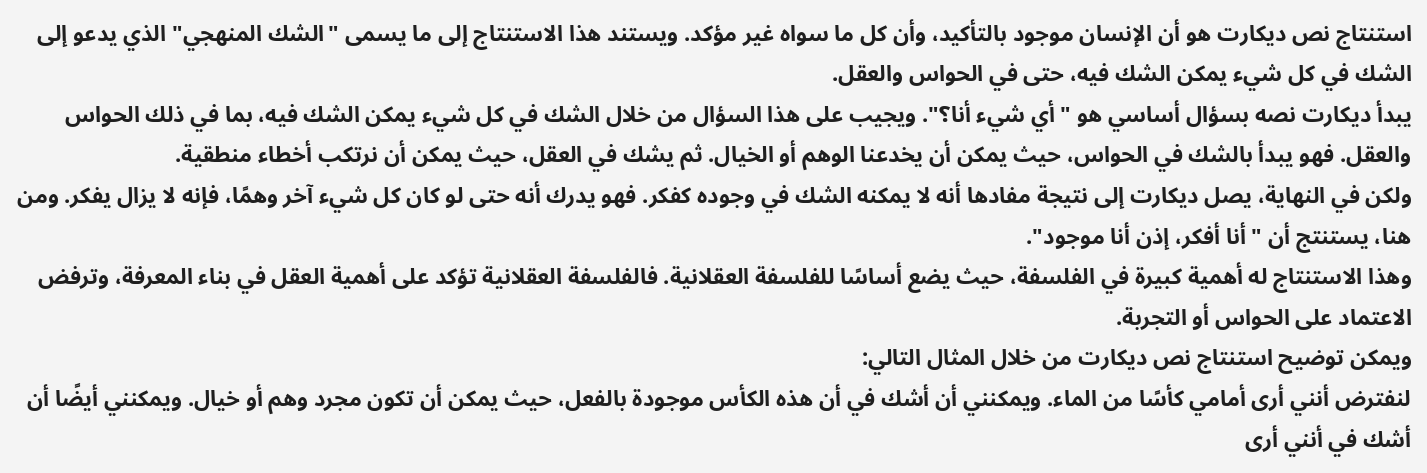استنتاج نص ديكارت هو أن الإنسان موجود بالتأكيد، وأن كل ما سواه غير مؤكد. ويستند هذا الاستنتاج إلى ما يسمى "الشك المنهجي" الذي يدعو إلى الشك في كل شيء يمكن الشك فيه، حتى في الحواس والعقل.
يبدأ ديكارت نصه بسؤال أساسي هو "أي شيء أنا؟". ويجيب على هذا السؤال من خلال الشك في كل شيء يمكن الشك فيه، بما في ذلك الحواس والعقل. فهو يبدأ بالشك في الحواس، حيث يمكن أن يخدعنا الوهم أو الخيال. ثم يشك في العقل، حيث يمكن أن نرتكب أخطاء منطقية.
ولكن في النهاية، يصل ديكارت إلى نتيجة مفادها أنه لا يمكنه الشك في وجوده كفكر. فهو يدرك أنه حتى لو كان كل شيء آخر وهمًا، فإنه لا يزال يفكر. ومن هنا، يستنتج أن "أنا أفكر، إذن أنا موجود".
وهذا الاستنتاج له أهمية كبيرة في الفلسفة، حيث يضع أساسًا للفلسفة العقلانية. فالفلسفة العقلانية تؤكد على أهمية العقل في بناء المعرفة، وترفض الاعتماد على الحواس أو التجربة.
ويمكن توضيح استنتاج نص ديكارت من خلال المثال التالي:
لنفترض أنني أرى أمامي كأسًا من الماء. ويمكنني أن أشك في أن هذه الكأس موجودة بالفعل، حيث يمكن أن تكون مجرد وهم أو خيال. ويمكنني أيضًا أن أشك في أنني أرى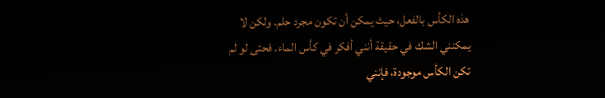هذه الكأس بالفعل، حيث يمكن أن تكون مجرد حلم. ولكن لا يمكنني الشك في حقيقة أنني أفكر في كأس الماء. فحتى لو لم تكن الكأس موجودة، فإنني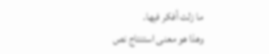ما زلت أفكر فيها.
وهذا هو معنى استنتاج نص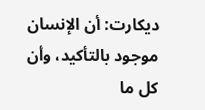ديكارت: أن الإنسان موجود بالتأكيد، وأن كل ما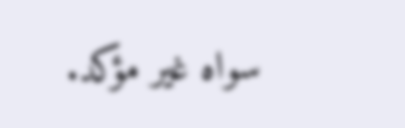سواه غير مؤكد.